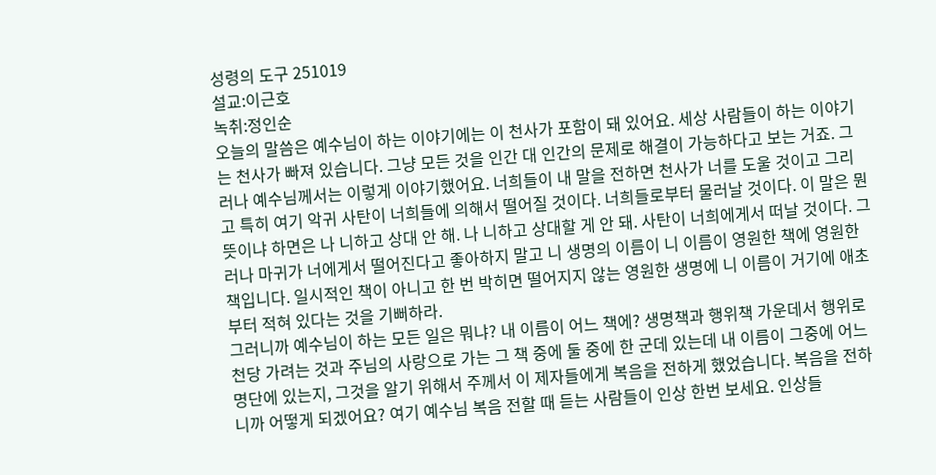성령의 도구 251019
설교:이근호
녹취:정인순
오늘의 말씀은 예수님이 하는 이야기에는 이 천사가 포함이 돼 있어요. 세상 사람들이 하는 이야기는 천사가 빠져 있습니다. 그냥 모든 것을 인간 대 인간의 문제로 해결이 가능하다고 보는 거죠. 그러나 예수님께서는 이렇게 이야기했어요. 너희들이 내 말을 전하면 천사가 너를 도울 것이고 그리고 특히 여기 악귀 사탄이 너희들에 의해서 떨어질 것이다. 너희들로부터 물러날 것이다. 이 말은 뭔 뜻이냐 하면은 나 니하고 상대 안 해. 나 니하고 상대할 게 안 돼. 사탄이 너희에게서 떠날 것이다. 그러나 마귀가 너에게서 떨어진다고 좋아하지 말고 니 생명의 이름이 니 이름이 영원한 책에 영원한 책입니다. 일시적인 책이 아니고 한 번 박히면 떨어지지 않는 영원한 생명에 니 이름이 거기에 애초부터 적혀 있다는 것을 기뻐하라.
그러니까 예수님이 하는 모든 일은 뭐냐? 내 이름이 어느 책에? 생명책과 행위책 가운데서 행위로 천당 가려는 것과 주님의 사랑으로 가는 그 책 중에 둘 중에 한 군데 있는데 내 이름이 그중에 어느 명단에 있는지, 그것을 알기 위해서 주께서 이 제자들에게 복음을 전하게 했었습니다. 복음을 전하니까 어떻게 되겠어요? 여기 예수님 복음 전할 때 듣는 사람들이 인상 한번 보세요. 인상들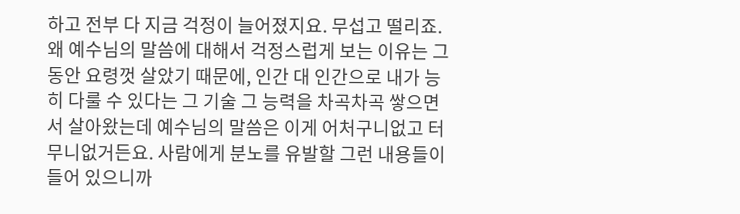하고 전부 다 지금 걱정이 늘어졌지요. 무섭고 떨리죠.
왜 예수님의 말씀에 대해서 걱정스럽게 보는 이유는 그동안 요령껏 살았기 때문에, 인간 대 인간으로 내가 능히 다룰 수 있다는 그 기술 그 능력을 차곡차곡 쌓으면서 살아왔는데 예수님의 말씀은 이게 어처구니없고 터무니없거든요. 사람에게 분노를 유발할 그런 내용들이 들어 있으니까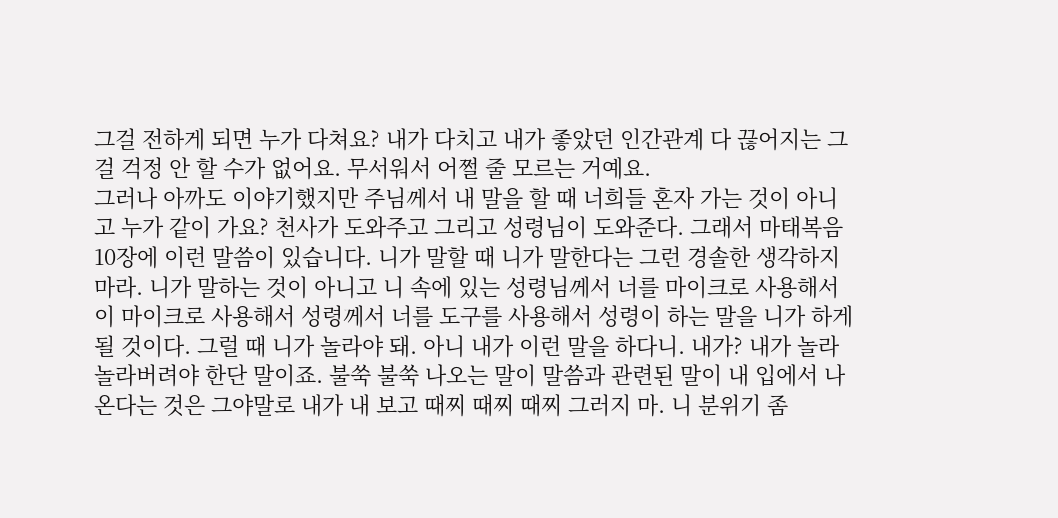그걸 전하게 되면 누가 다쳐요? 내가 다치고 내가 좋았던 인간관계 다 끊어지는 그걸 걱정 안 할 수가 없어요. 무서워서 어쩔 줄 모르는 거예요.
그러나 아까도 이야기했지만 주님께서 내 말을 할 때 너희들 혼자 가는 것이 아니고 누가 같이 가요? 천사가 도와주고 그리고 성령님이 도와준다. 그래서 마태복음 10장에 이런 말씀이 있습니다. 니가 말할 때 니가 말한다는 그런 경솔한 생각하지 마라. 니가 말하는 것이 아니고 니 속에 있는 성령님께서 너를 마이크로 사용해서 이 마이크로 사용해서 성령께서 너를 도구를 사용해서 성령이 하는 말을 니가 하게 될 것이다. 그럴 때 니가 놀라야 돼. 아니 내가 이런 말을 하다니. 내가? 내가 놀라 놀라버려야 한단 말이죠. 불쑥 불쑥 나오는 말이 말씀과 관련된 말이 내 입에서 나온다는 것은 그야말로 내가 내 보고 때찌 때찌 때찌 그러지 마. 니 분위기 좀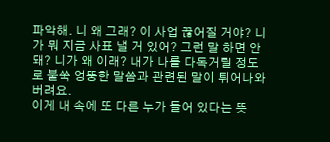파악해. 니 왜 그래? 이 사업 끊어질 거야? 니가 뭐 지금 사표 낼 거 있어? 그런 말 하면 안 돼? 니가 왜 이래? 내가 나를 다독거릴 정도로 불쑥 엉뚱한 말씀과 관련된 말이 튀어나와버려요.
이게 내 속에 또 다른 누가 들어 있다는 뜻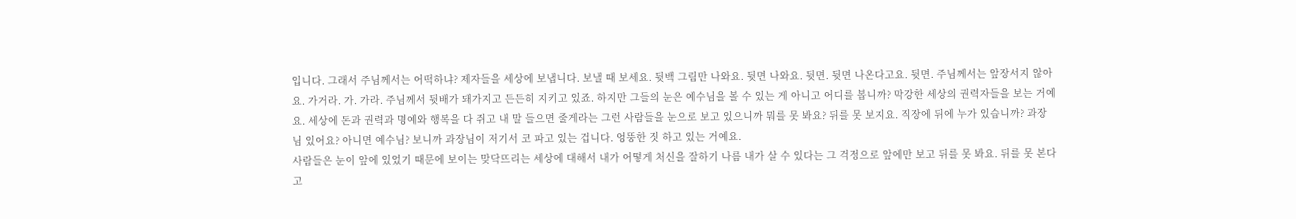입니다. 그래서 주님께서는 어떡하냐? 제자들을 세상에 보냅니다. 보낼 때 보세요. 뒷백 그림만 나와요. 뒷면 나와요. 뒷면. 뒷면 나온다고요. 뒷면. 주님께서는 앞장서지 않아요. 가거라. 가. 가라. 주님께서 뒷배가 돼가지고 든든히 지키고 있죠. 하지만 그들의 눈은 예수님을 볼 수 있는 게 아니고 어디를 봅니까? 막강한 세상의 권력자들을 보는 거예요. 세상에 돈과 권력과 명예와 행복을 다 쥐고 내 말 들으면 줄게라는 그런 사람들을 눈으로 보고 있으니까 뭐를 못 봐요? 뒤를 못 보지요. 직장에 뒤에 누가 있습니까? 과장님 있어요? 아니면 예수님? 보니까 과장님이 저기서 코 파고 있는 겁니다. 엉뚱한 짓 하고 있는 거예요.
사람들은 눈이 앞에 있었기 때문에 보이는 맞닥뜨리는 세상에 대해서 내가 어떻게 처신을 잘하기 나름 내가 살 수 있다는 그 걱정으로 앞에만 보고 뒤를 못 봐요. 뒤를 못 본다고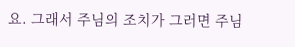요. 그래서 주님의 조치가 그러면 주님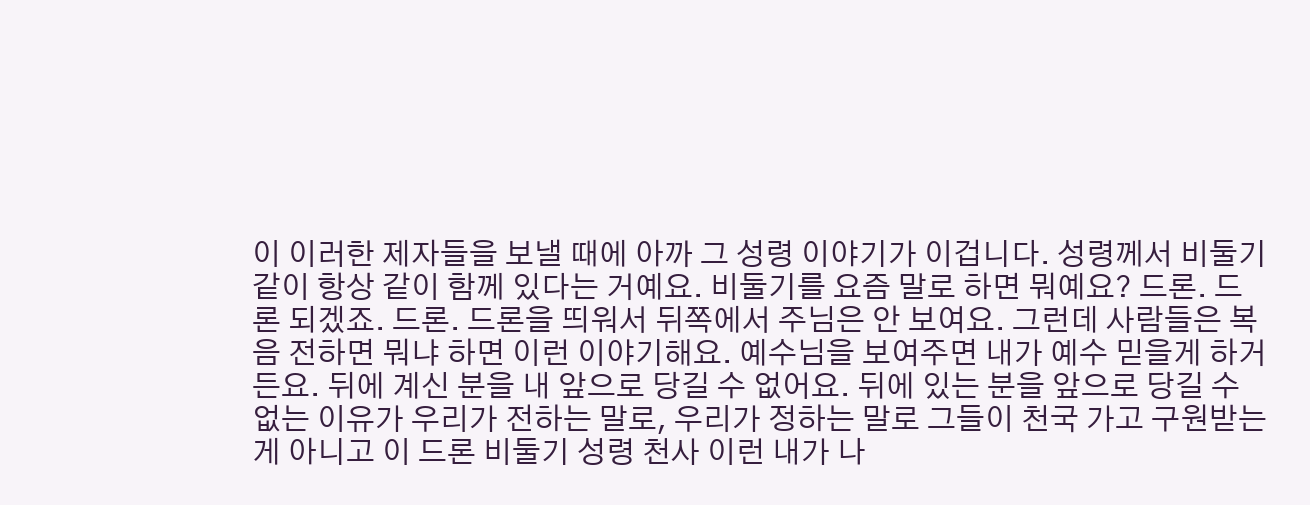이 이러한 제자들을 보낼 때에 아까 그 성령 이야기가 이겁니다. 성령께서 비둘기 같이 항상 같이 함께 있다는 거예요. 비둘기를 요즘 말로 하면 뭐예요? 드론. 드론 되겠죠. 드론. 드론을 띄워서 뒤쪽에서 주님은 안 보여요. 그런데 사람들은 복음 전하면 뭐냐 하면 이런 이야기해요. 예수님을 보여주면 내가 예수 믿을게 하거든요. 뒤에 계신 분을 내 앞으로 당길 수 없어요. 뒤에 있는 분을 앞으로 당길 수 없는 이유가 우리가 전하는 말로, 우리가 정하는 말로 그들이 천국 가고 구원받는 게 아니고 이 드론 비둘기 성령 천사 이런 내가 나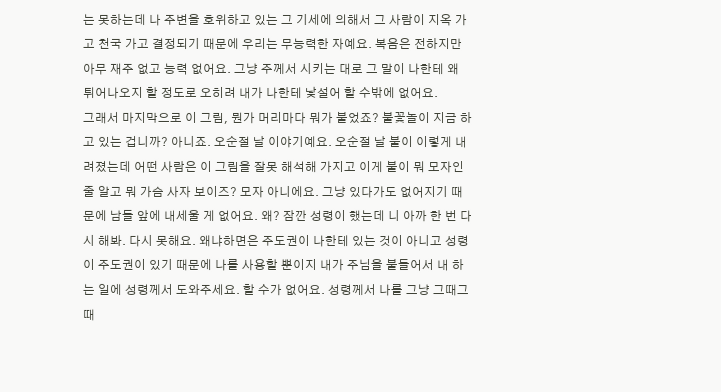는 못하는데 나 주변을 호위하고 있는 그 기세에 의해서 그 사람이 지옥 가고 천국 가고 결정되기 때문에 우리는 무능력한 자예요. 복음은 전하지만 아무 재주 없고 능력 없어요. 그냥 주께서 시키는 대로 그 말이 나한테 왜 튀어나오지 할 정도로 오히려 내가 나한테 낯설어 할 수밖에 없어요.
그래서 마지막으로 이 그림, 뭔가 머리마다 뭐가 붙었죠? 불꽃놀이 지금 하고 있는 겁니까? 아니죠. 오순절 날 이야기예요. 오순절 날 불이 이렇게 내려졌는데 어떤 사람은 이 그림을 잘못 해석해 가지고 이게 불이 뭐 모자인 줄 알고 뭐 가슴 사자 보이즈? 모자 아니에요. 그냥 있다가도 없어지기 때문에 남들 앞에 내세울 게 없어요. 왜? 잠깐 성령이 했는데 니 아까 한 번 다시 해봐. 다시 못해요. 왜냐하면은 주도권이 나한테 있는 것이 아니고 성령이 주도권이 있기 때문에 나를 사용할 뿐이지 내가 주님을 붙들어서 내 하는 일에 성령께서 도와주세요. 할 수가 없어요. 성령께서 나를 그냥 그때그때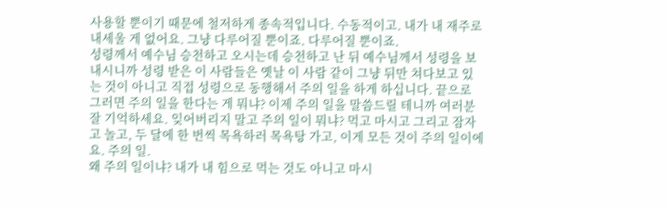사용할 뿐이기 때문에 철저하게 종속적입니다. 수동적이고. 내가 내 재주로 내세울 게 없어요. 그냥 다루어질 뿐이죠. 다루어질 뿐이죠.
성령께서 예수님 승천하고 오시는데 승천하고 난 뒤 예수님께서 성령을 보내시니까 성령 받은 이 사람들은 옛날 이 사람 같이 그냥 뒤만 쳐다보고 있는 것이 아니고 직접 성령으로 동행해서 주의 일을 하게 하십니다. 끝으로 그러면 주의 일을 한다는 게 뭐냐? 이제 주의 일을 말씀드릴 테니까 여러분 잘 기억하세요. 잊어버리지 말고 주의 일이 뭐냐? 먹고 마시고 그리고 잠자고 놀고, 두 달에 한 번씩 목욕하러 목욕탕 가고, 이게 모든 것이 주의 일이에요. 주의 일.
왜 주의 일이냐? 내가 내 힘으로 먹는 것도 아니고 마시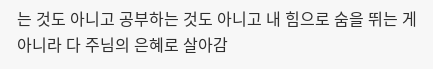는 것도 아니고 공부하는 것도 아니고 내 힘으로 숨을 뛰는 게 아니라 다 주님의 은혜로 살아감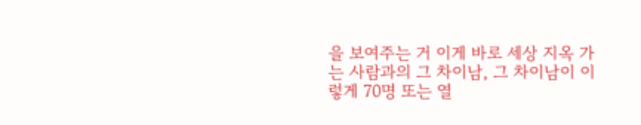을 보여주는 거 이게 바로 세상 지옥 가는 사람과의 그 차이남, 그 차이남이 이렇게 70명 또는 열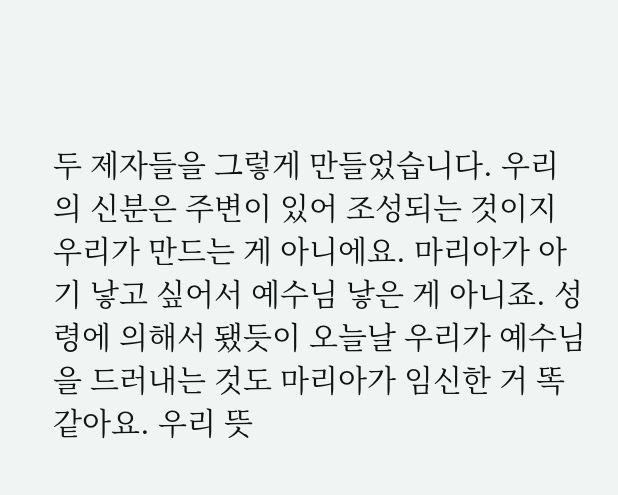두 제자들을 그렇게 만들었습니다. 우리의 신분은 주변이 있어 조성되는 것이지 우리가 만드는 게 아니에요. 마리아가 아기 낳고 싶어서 예수님 낳은 게 아니죠. 성령에 의해서 됐듯이 오늘날 우리가 예수님을 드러내는 것도 마리아가 임신한 거 똑같아요. 우리 뜻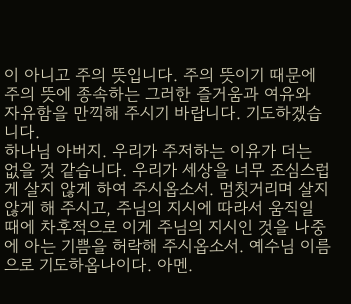이 아니고 주의 뜻입니다. 주의 뜻이기 때문에 주의 뜻에 종속하는 그러한 즐거움과 여유와 자유함을 만끽해 주시기 바랍니다. 기도하겠습니다.
하나님 아버지. 우리가 주저하는 이유가 더는 없을 것 같습니다. 우리가 세상을 너무 조심스럽게 살지 않게 하여 주시옵소서. 멈칫거리며 살지 않게 해 주시고, 주님의 지시에 따라서 움직일 때에 차후적으로 이게 주님의 지시인 것을 나중에 아는 기쁨을 허락해 주시옵소서. 예수님 이름으로 기도하옵나이다. 아멘.